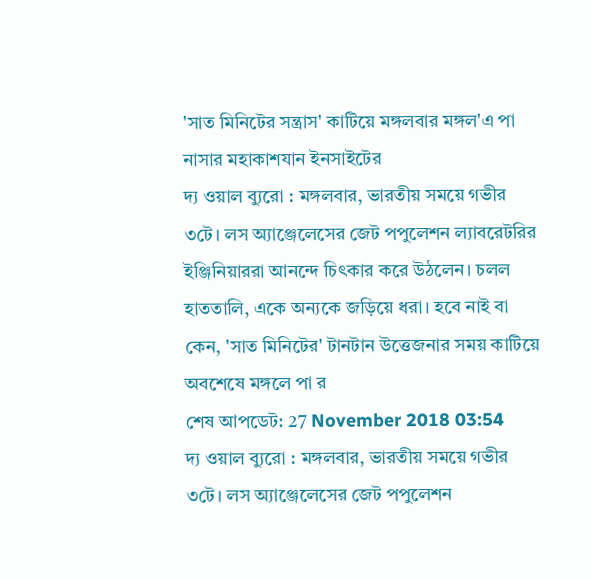'সাত মিনিটের সন্ত্রাস' কাটিয়ে মঙ্গলবার মঙ্গল'এ পা নাসার মহাকাশযান ইনসাইটের
দ্য ওয়াল ব্যুরো : মঙ্গলবার, ভারতীয় সময়ে গভীর ৩টে। লস অ্যাঞ্জেলেসের জেট পপুলেশন ল্যাবরেটরির ইঞ্জিনিয়াররা আনন্দে চিৎকার করে উঠলেন। চলল হাততালি, একে অন্যকে জড়িয়ে ধরা। হবে নাই বা কেন, 'সাত মিনিটের' টানটান উত্তেজনার সময় কাটিয়ে অবশেষে মঙ্গলে পা র
শেষ আপডেট: 27 November 2018 03:54
দ্য ওয়াল ব্যুরো : মঙ্গলবার, ভারতীয় সময়ে গভীর ৩টে। লস অ্যাঞ্জেলেসের জেট পপুলেশন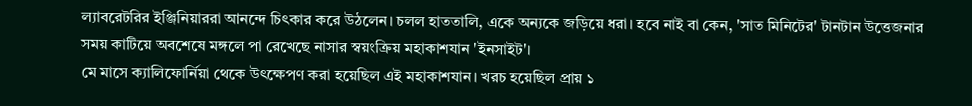ল্যাবরেটরির ইঞ্জিনিয়াররা আনন্দে চিৎকার করে উঠলেন। চলল হাততালি, একে অন্যকে জড়িয়ে ধরা। হবে নাই বা কেন, 'সাত মিনিটের' টানটান উত্তেজনার সময় কাটিয়ে অবশেষে মঙ্গলে পা রেখেছে নাসার স্বয়ংক্রিয় মহাকাশযান 'ইনসাইট'।
মে মাসে ক্যালিফোর্নিয়া থেকে উৎক্ষেপণ করা হয়েছিল এই মহাকাশযান। খরচ হয়েছিল প্রায় ১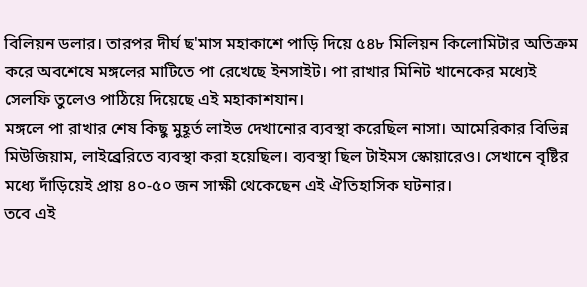বিলিয়ন ডলার। তারপর দীর্ঘ ছ'মাস মহাকাশে পাড়ি দিয়ে ৫৪৮ মিলিয়ন কিলোমিটার অতিক্রম করে অবশেষে মঙ্গলের মাটিতে পা রেখেছে ইনসাইট। পা রাখার মিনিট খানেকের মধ্যেই সেলফি তুলেও পাঠিয়ে দিয়েছে এই মহাকাশযান।
মঙ্গলে পা রাখার শেষ কিছু মুহূর্ত লাইভ দেখানোর ব্যবস্থা করেছিল নাসা। আমেরিকার বিভিন্ন মিউজিয়াম, লাইব্রেরিতে ব্যবস্থা করা হয়েছিল। ব্যবস্থা ছিল টাইমস স্কোয়ারেও। সেখানে বৃষ্টির মধ্যে দাঁড়িয়েই প্রায় ৪০-৫০ জন সাক্ষী থেকেছেন এই ঐতিহাসিক ঘটনার।
তবে এই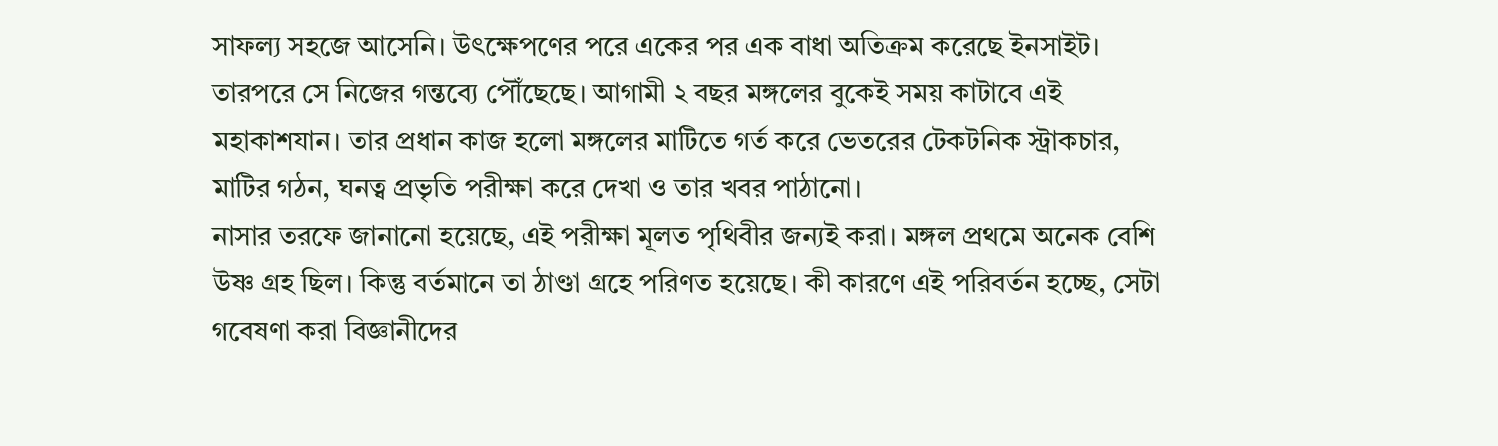সাফল্য সহজে আসেনি। উৎক্ষেপণের পরে একের পর এক বাধা অতিক্রম করেছে ইনসাইট। তারপরে সে নিজের গন্তব্যে পৌঁছেছে। আগামী ২ বছর মঙ্গলের বুকেই সময় কাটাবে এই মহাকাশযান। তার প্রধান কাজ হলো মঙ্গলের মাটিতে গর্ত করে ভেতরের টেকটনিক স্ট্রাকচার, মাটির গঠন, ঘনত্ব প্রভৃতি পরীক্ষা করে দেখা ও তার খবর পাঠানো।
নাসার তরফে জানানো হয়েছে, এই পরীক্ষা মূলত পৃথিবীর জন্যই করা। মঙ্গল প্রথমে অনেক বেশি উষ্ণ গ্রহ ছিল। কিন্তু বর্তমানে তা ঠাণ্ডা গ্রহে পরিণত হয়েছে। কী কারণে এই পরিবর্তন হচ্ছে, সেটা গবেষণা করা বিজ্ঞানীদের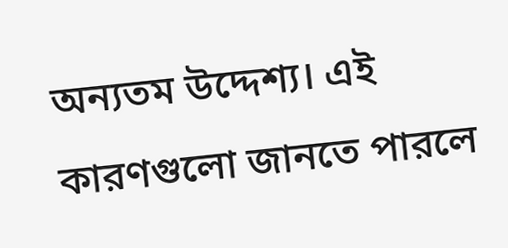অন্যতম উদ্দেশ্য। এই কারণগুলো জানতে পারলে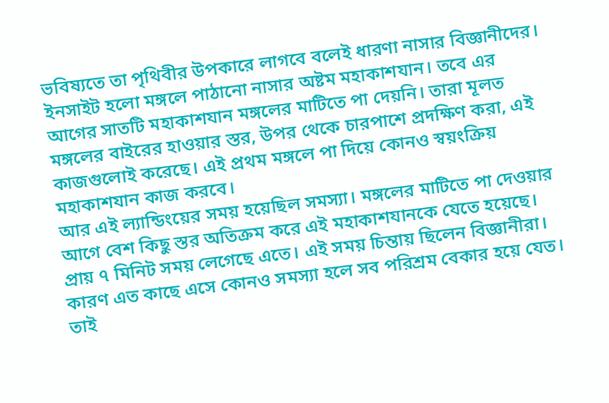ভবিষ্যতে তা পৃথিবীর উপকারে লাগবে বলেই ধারণা নাসার বিজ্ঞানীদের।
ইনসাইট হলো মঙ্গলে পাঠানো নাসার অষ্টম মহাকাশযান। তবে এর আগের সাতটি মহাকাশযান মঙ্গলের মাটিতে পা দেয়নি। তারা মূলত মঙ্গলের বাইরের হাওয়ার স্তর, উপর থেকে চারপাশে প্রদক্ষিণ করা, এই কাজগুলোই করেছে। এই প্রথম মঙ্গলে পা দিয়ে কোনও স্বয়ংক্রিয় মহাকাশযান কাজ করবে।
আর এই ল্যান্ডিংয়ের সময় হয়েছিল সমস্যা। মঙ্গলের মাটিতে পা দেওয়ার আগে বেশ কিছু স্তর অতিক্রম করে এই মহাকাশযানকে যেতে হয়েছে। প্রায় ৭ মিনিট সময় লেগেছে এতে। এই সময় চিন্তায় ছিলেন বিজ্ঞানীরা। কারণ এত কাছে এসে কোনও সমস্যা হলে সব পরিশ্রম বেকার হয়ে যেত। তাই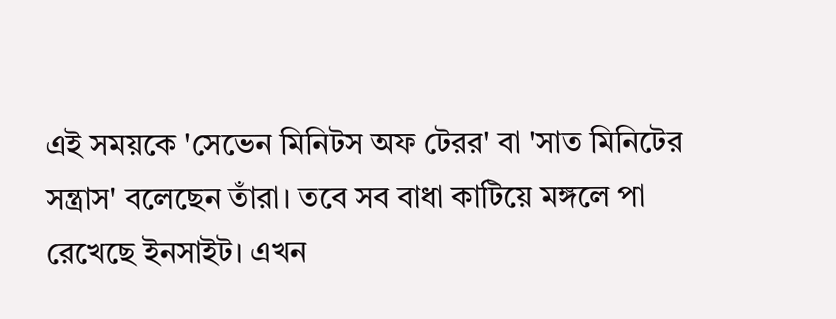এই সময়কে 'সেভেন মিনিটস অফ টেরর' বা 'সাত মিনিটের সন্ত্রাস' বলেছেন তাঁরা। তবে সব বাধা কাটিয়ে মঙ্গলে পা রেখেছে ইনসাইট। এখন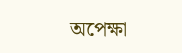অপেক্ষা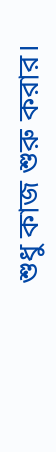শুধু কাজ শুরু করার।